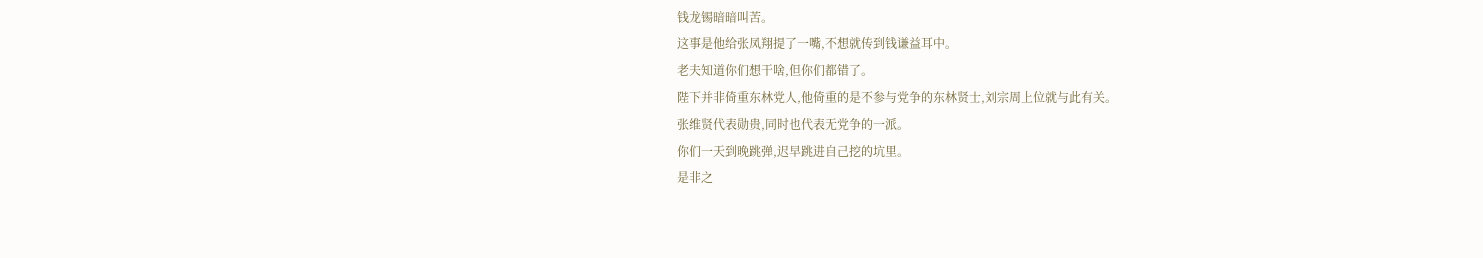钱龙锡暗暗叫苦。
这事是他给张凤翔提了一嘴,不想就传到钱谦益耳中。
老夫知道你们想干啥,但你们都错了。
陛下并非倚重东林党人,他倚重的是不参与党争的东林贤士,刘宗周上位就与此有关。
张维贤代表勋贵,同时也代表无党争的一派。
你们一天到晚跳弹,迟早跳进自己挖的坑里。
是非之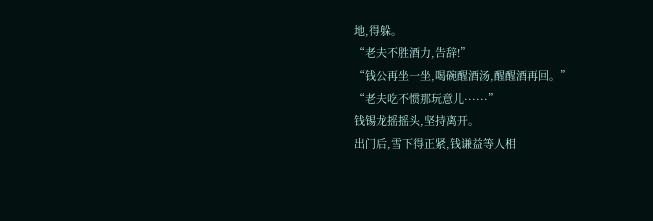地,得躲。
“老夫不胜酒力,告辞!”
“钱公再坐一坐,喝碗醒酒汤,醒醒酒再回。”
“老夫吃不惯那玩意儿······”
钱锡龙摇摇头,坚持离开。
出门后,雪下得正紧,钱谦益等人相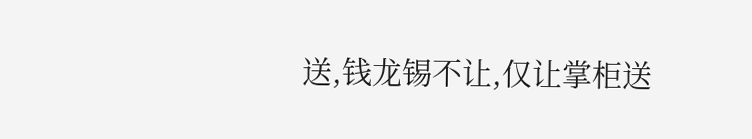送,钱龙锡不让,仅让掌柜送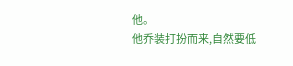他。
他乔装打扮而来,自然要低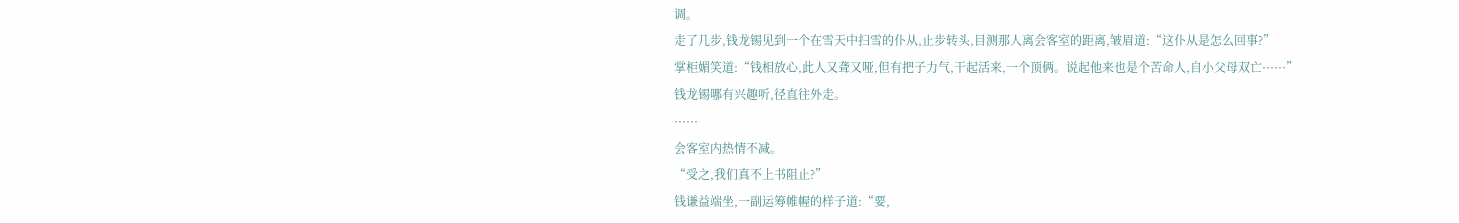调。
走了几步,钱龙锡见到一个在雪天中扫雪的仆从,止步转头,目测那人离会客室的距离,皱眉道:“这仆从是怎么回事?”
掌柜媚笑道:“钱相放心,此人又聋又哑,但有把子力气,干起活来,一个顶俩。说起他来也是个苦命人,自小父母双亡······”
钱龙锡哪有兴趣听,径直往外走。
······
会客室内热情不减。
“受之,我们真不上书阻止?”
钱谦益端坐,一副运筹帷幄的样子道:“要,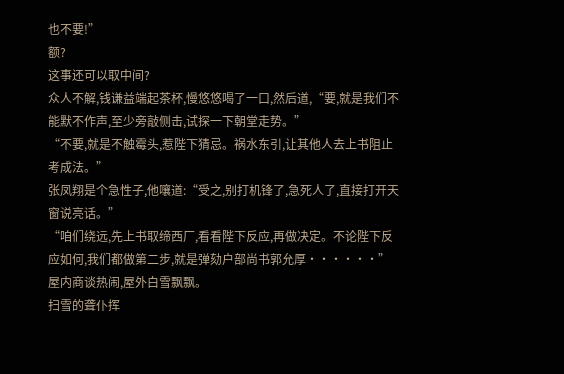也不要!”
额?
这事还可以取中间?
众人不解,钱谦益端起茶杯,慢悠悠喝了一口,然后道,“要,就是我们不能默不作声,至少旁敲侧击,试探一下朝堂走势。”
“不要,就是不触霉头,惹陛下猜忌。祸水东引,让其他人去上书阻止考成法。”
张凤翔是个急性子,他嚷道:“受之,别打机锋了,急死人了,直接打开天窗说亮话。”
“咱们绕远,先上书取缔西厂,看看陛下反应,再做决定。不论陛下反应如何,我们都做第二步,就是弹劾户部尚书郭允厚······”
屋内商谈热闹,屋外白雪飘飘。
扫雪的聋仆挥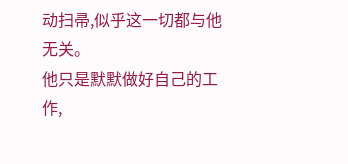动扫帚,似乎这一切都与他无关。
他只是默默做好自己的工作,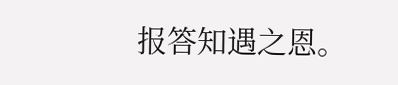报答知遇之恩。